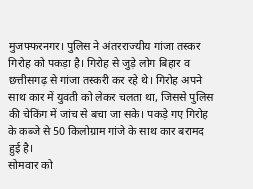मुजफ्फरनगर। पुलिस ने अंतरराज्यीय गांजा तस्कर गिरोह को पकड़ा है। गिरोह से जुड़े लोग बिहार व छत्तीसगढ़ से गांजा तस्करी कर रहे थे। गिरोह अपने साथ कार में युवती को लेकर चलता था, जिससे पुलिस की चेकिंग में जांच से बचा जा सके। पकड़े गए गिरोह के कब्जे से 50 किलोग्राम गांजे के साथ कार बरामद हुई है।
सोमवार को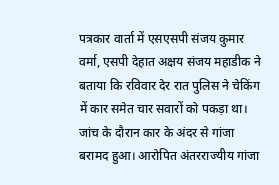पत्रकार वार्ता में एसएसपी संजय कुमार वर्मा, एसपी देहात अक्षय संजय महाडीक ने बताया कि रविवार देर रात पुलिस ने चेकिंग में कार समेत चार सवारों को पकड़ा था। जांच के दौरान कार के अंदर से गांजा बरामद हुआ। आरोपित अंतरराज्यीय गांजा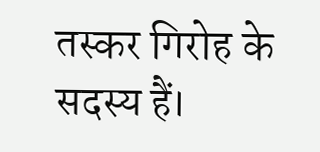तस्कर गिरोह के सदस्य हैं।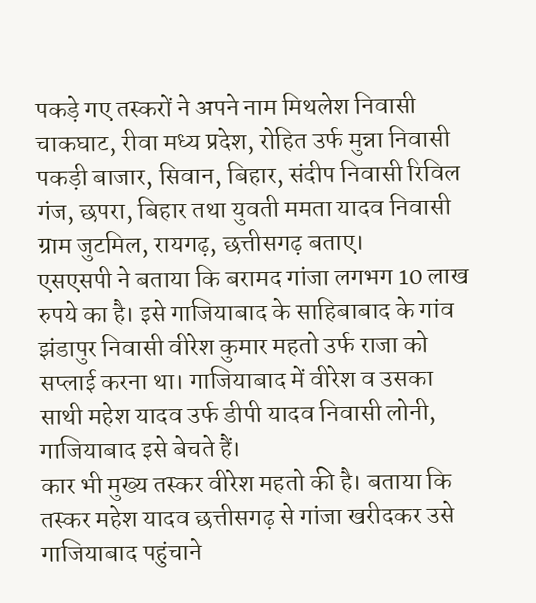पकड़े गए तस्करों ने अपने नाम मिथलेश निवासी चाकघाट, रीवा मध्य प्रदेश, रोहित उर्फ मुन्ना निवासी पकड़ी बाजार, सिवान, बिहार, संदीप निवासी रिविल गंज, छपरा, बिहार तथा युवती ममता यादव निवासी ग्राम जुटमिल, रायगढ़, छत्तीसगढ़ बताए।
एसएसपी ने बताया कि बरामद गांजा लगभग 10 लाख रुपये का है। इसे गाजियाबाद के साहिबाबाद के गांव झंडापुर निवासी वीरेश कुमार महतो उर्फ राजा को सप्लाई करना था। गाजियाबाद में वीरेश व उसका साथी महेश यादव उर्फ डीपी यादव निवासी लोनी, गाजियाबाद इसे बेचते हैं।
कार भी मुख्य तस्कर वीरेश महतो की है। बताया कि तस्कर महेश यादव छत्तीसगढ़ से गांजा खरीदकर उसे गाजियाबाद पहुंचाने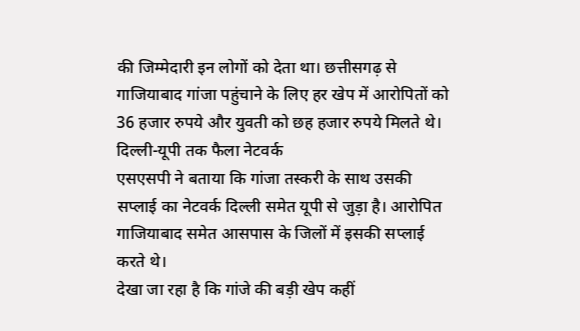की जिम्मेदारी इन लोगों को देता था। छत्तीसगढ़ से गाजियाबाद गांजा पहुंचाने के लिए हर खेप में आरोपितों को 36 हजार रुपये और युवती को छह हजार रुपये मिलते थे।
दिल्ली-यूपी तक फैला नेटवर्क
एसएसपी ने बताया कि गांजा तस्करी के साथ उसकी सप्लाई का नेटवर्क दिल्ली समेत यूपी से जुड़ा है। आरोपित गाजियाबाद समेत आसपास के जिलों में इसकी सप्लाई करते थे।
देखा जा रहा है कि गांजे की बड़ी खेप कहीं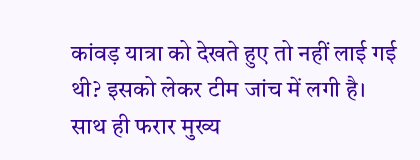कांवड़ यात्रा को देखते हुए तो नहीं लाई गई थी? इसको लेकर टीम जांच में लगी है। साथ ही फरार मुख्य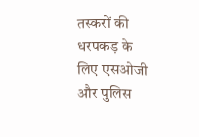तस्करों की धरपकड़ के लिए एसओजी और पुलिस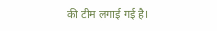की टीम लगाई गई है।